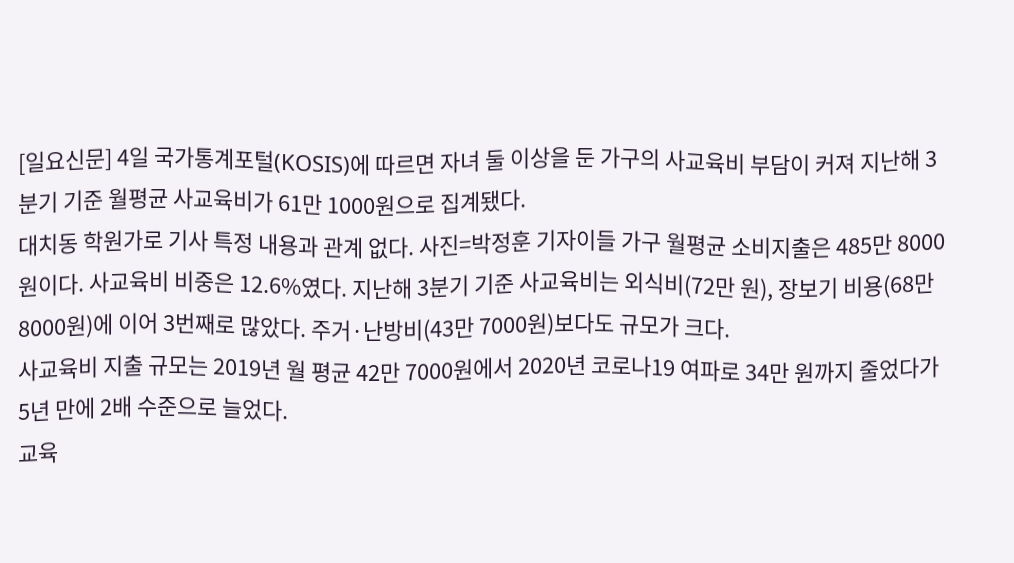[일요신문] 4일 국가통계포털(KOSIS)에 따르면 자녀 둘 이상을 둔 가구의 사교육비 부담이 커져 지난해 3분기 기준 월평균 사교육비가 61만 1000원으로 집계됐다.
대치동 학원가로 기사 특정 내용과 관계 없다. 사진=박정훈 기자이들 가구 월평균 소비지출은 485만 8000원이다. 사교육비 비중은 12.6%였다. 지난해 3분기 기준 사교육비는 외식비(72만 원), 장보기 비용(68만 8000원)에 이어 3번째로 많았다. 주거·난방비(43만 7000원)보다도 규모가 크다.
사교육비 지출 규모는 2019년 월 평균 42만 7000원에서 2020년 코로나19 여파로 34만 원까지 줄었다가 5년 만에 2배 수준으로 늘었다.
교육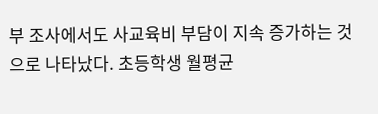부 조사에서도 사교육비 부담이 지속 증가하는 것으로 나타났다. 초등학생 월평균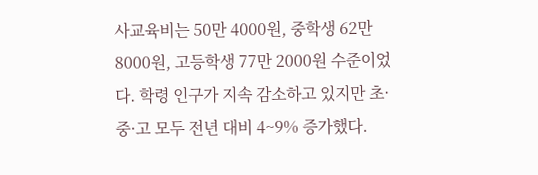사교육비는 50만 4000원, 중학생 62만 8000원, 고등학생 77만 2000원 수준이었다. 학령 인구가 지속 감소하고 있지만 초·중·고 모두 전년 대비 4~9% 증가했다.